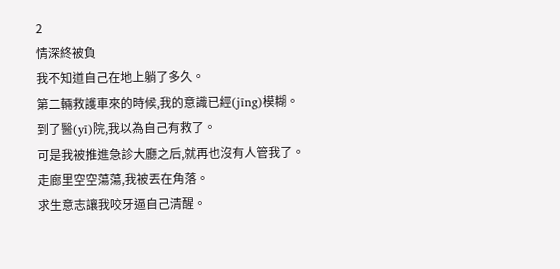2
情深終被負
我不知道自己在地上躺了多久。
第二輛救護車來的時候,我的意識已經(jīng)模糊。
到了醫(yī)院,我以為自己有救了。
可是我被推進急診大廳之后,就再也沒有人管我了。
走廊里空空蕩蕩,我被丟在角落。
求生意志讓我咬牙逼自己清醒。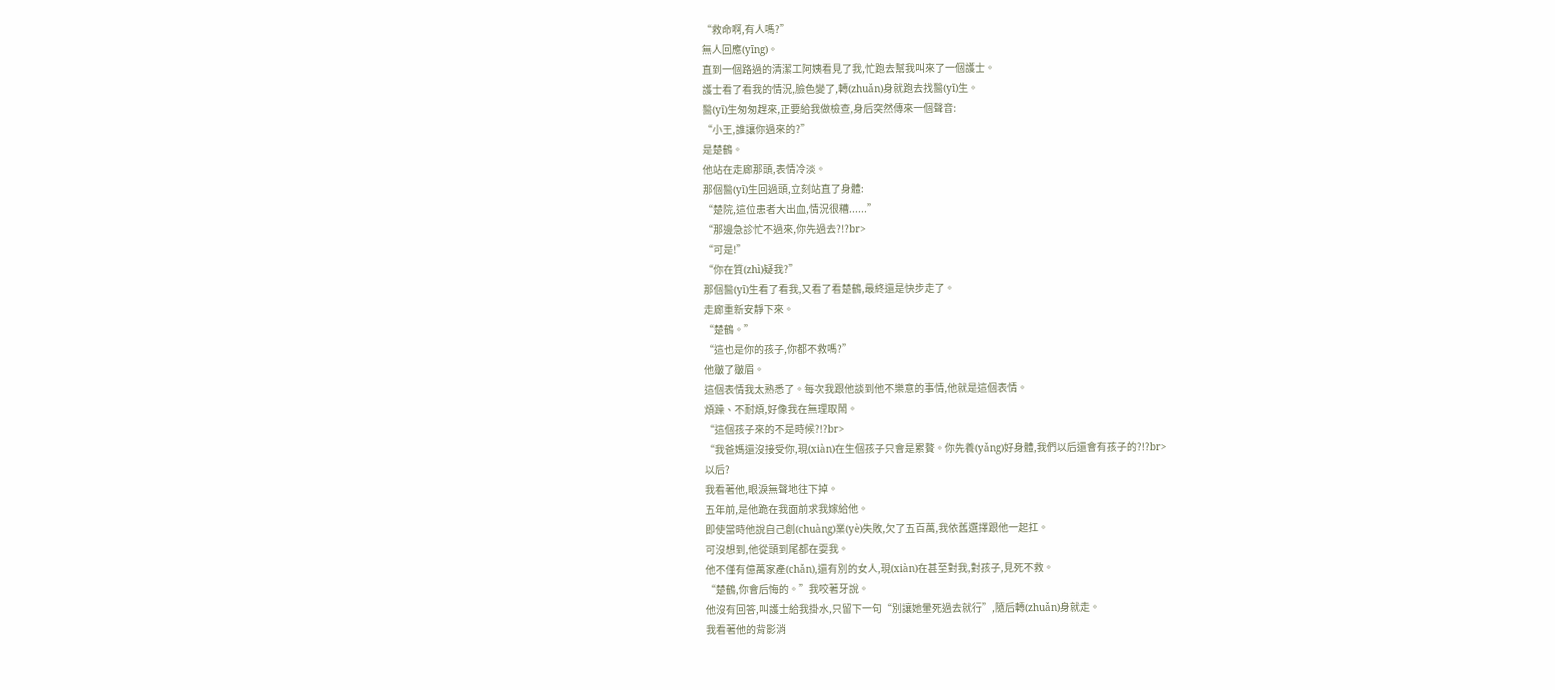“救命啊,有人嗎?”
無人回應(yīng)。
直到一個路過的清潔工阿姨看見了我,忙跑去幫我叫來了一個護士。
護士看了看我的情況,臉色變了,轉(zhuǎn)身就跑去找醫(yī)生。
醫(yī)生匆匆趕來,正要給我做檢查,身后突然傳來一個聲音:
“小王,誰讓你過來的?”
是楚鶴。
他站在走廊那頭,表情冷淡。
那個醫(yī)生回過頭,立刻站直了身體:
“楚院,這位患者大出血,情況很糟......”
“那邊急診忙不過來,你先過去?!?br>
“可是!”
“你在質(zhì)疑我?”
那個醫(yī)生看了看我,又看了看楚鶴,最終還是快步走了。
走廊重新安靜下來。
“楚鶴。”
“這也是你的孩子,你都不救嗎?”
他皺了皺眉。
這個表情我太熟悉了。每次我跟他談到他不樂意的事情,他就是這個表情。
煩躁、不耐煩,好像我在無理取鬧。
“這個孩子來的不是時候?!?br>
“我爸媽還沒接受你,現(xiàn)在生個孩子只會是累贅。你先養(yǎng)好身體,我們以后還會有孩子的?!?br>
以后?
我看著他,眼淚無聲地往下掉。
五年前,是他跪在我面前求我嫁給他。
即使當時他說自己創(chuàng)業(yè)失敗,欠了五百萬,我依舊選擇跟他一起扛。
可沒想到,他從頭到尾都在耍我。
他不僅有億萬家產(chǎn),還有別的女人,現(xiàn)在甚至對我,對孩子,見死不救。
“楚鶴,你會后悔的。”我咬著牙說。
他沒有回答,叫護士給我掛水,只留下一句“別讓她暈死過去就行”,隨后轉(zhuǎn)身就走。
我看著他的背影消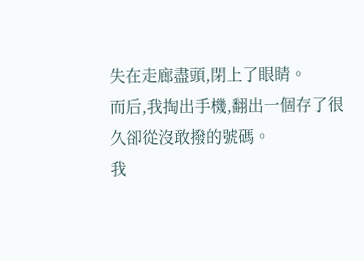失在走廊盡頭,閉上了眼睛。
而后,我掏出手機,翻出一個存了很久卻從沒敢撥的號碼。
我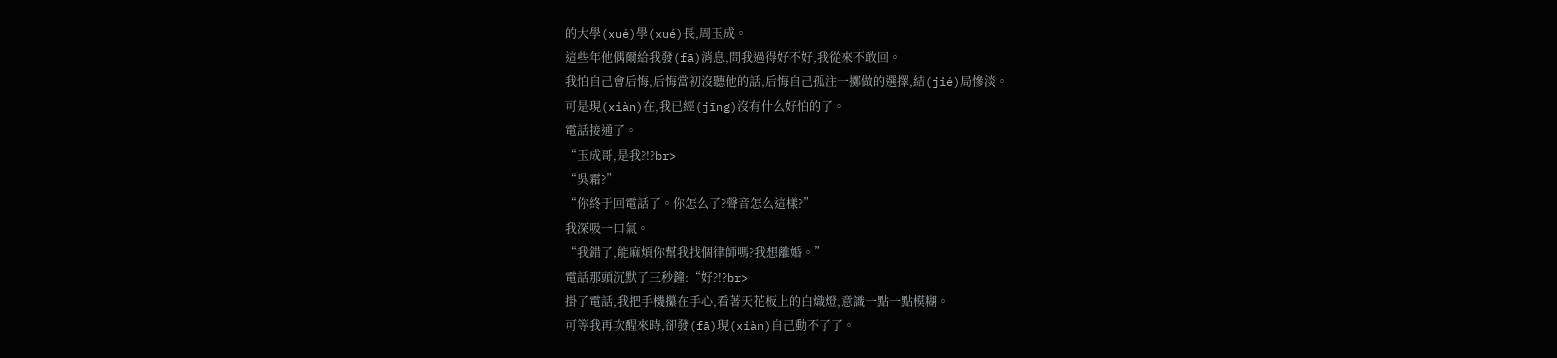的大學(xué)學(xué)長,周玉成。
這些年他偶爾給我發(fā)消息,問我過得好不好,我從來不敢回。
我怕自己會后悔,后悔當初沒聽他的話,后悔自己孤注一擲做的選擇,結(jié)局慘淡。
可是現(xiàn)在,我已經(jīng)沒有什么好怕的了。
電話接通了。
“玉成哥,是我?!?br>
“吳霜?”
“你終于回電話了。你怎么了?聲音怎么這樣?”
我深吸一口氣。
“我錯了,能麻煩你幫我找個律師嗎?我想離婚。”
電話那頭沉默了三秒鐘:“好?!?br>
掛了電話,我把手機攥在手心,看著天花板上的白熾燈,意識一點一點模糊。
可等我再次醒來時,卻發(fā)現(xiàn)自己動不了了。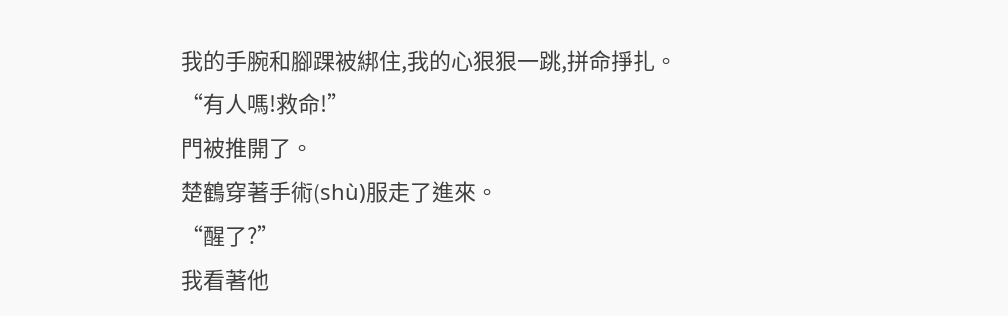我的手腕和腳踝被綁住,我的心狠狠一跳,拼命掙扎。
“有人嗎!救命!”
門被推開了。
楚鶴穿著手術(shù)服走了進來。
“醒了?”
我看著他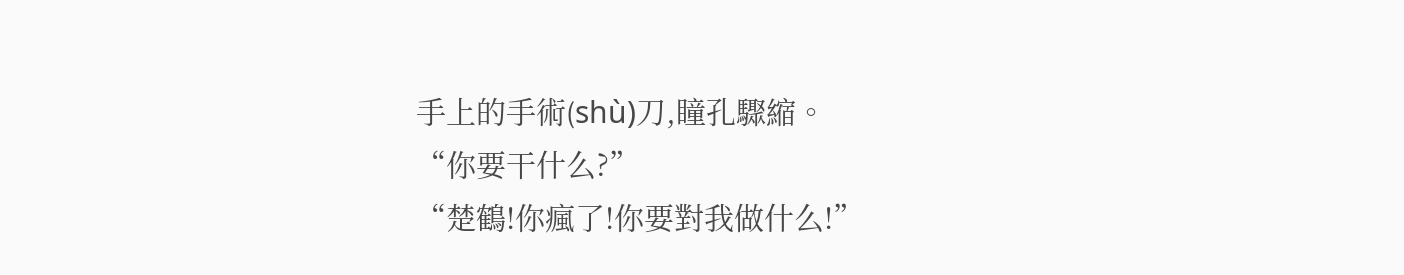手上的手術(shù)刀,瞳孔驟縮。
“你要干什么?”
“楚鶴!你瘋了!你要對我做什么!”